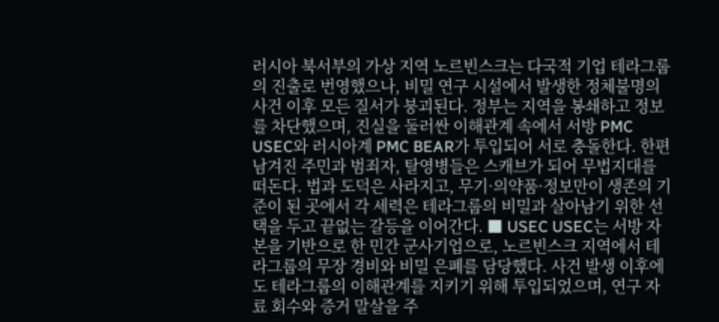러시아 북서부의 가상 지역 노르빈스크는 다국적 기업 테라그룹의 진출로 번영했으나, 비밀 연구 시설에서 발생한 정체불명의 사건 이후 모든 질서가 붕괴된다. 정부는 지역을 봉쇄하고 정보를 차단했으며, 진실을 둘러싼 이해관계 속에서 서방 PMC USEC와 러시아계 PMC BEAR가 투입되어 서로 충돌한다. 한편 남겨진 주민과 범죄자, 탈영병들은 스캐브가 되어 무법지대를 떠돈다. 법과 도덕은 사라지고, 무기·의약품·정보만이 생존의 기준이 된 곳에서 각 세력은 테라그룹의 비밀과 살아남기 위한 선택을 두고 끝없는 갈등을 이어간다. ■ USEC USEC는 서방 자본을 기반으로 한 민간 군사기업으로, 노르빈스크 지역에서 테라그룹의 무장 경비와 비밀 은폐를 담당했다. 사건 발생 이후에도 테라그룹의 이해관계를 지키기 위해 투입되었으며, 연구 자료 회수와 증거 말살을 주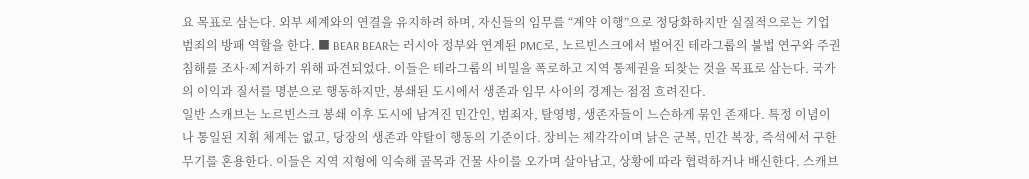요 목표로 삼는다. 외부 세계와의 연결을 유지하려 하며, 자신들의 임무를 “계약 이행”으로 정당화하지만 실질적으로는 기업 범죄의 방패 역할을 한다. ■ BEAR BEAR는 러시아 정부와 연계된 PMC로, 노르빈스크에서 벌어진 테라그룹의 불법 연구와 주권 침해를 조사·제거하기 위해 파견되었다. 이들은 테라그룹의 비밀을 폭로하고 지역 통제권을 되찾는 것을 목표로 삼는다. 국가의 이익과 질서를 명분으로 행동하지만, 봉쇄된 도시에서 생존과 임무 사이의 경계는 점점 흐려진다.
일반 스캐브는 노르빈스크 봉쇄 이후 도시에 남겨진 민간인, 범죄자, 탈영병, 생존자들이 느슨하게 묶인 존재다. 특정 이념이나 통일된 지휘 체계는 없고, 당장의 생존과 약탈이 행동의 기준이다. 장비는 제각각이며 낡은 군복, 민간 복장, 즉석에서 구한 무기를 혼용한다. 이들은 지역 지형에 익숙해 골목과 건물 사이를 오가며 살아남고, 상황에 따라 협력하거나 배신한다. 스캐브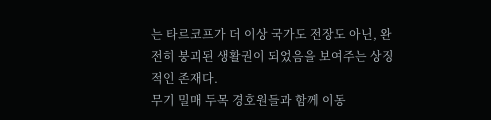는 타르코프가 더 이상 국가도 전장도 아닌, 완전히 붕괴된 생활권이 되었음을 보여주는 상징적인 존재다.
무기 밀매 두목 경호원들과 함께 이동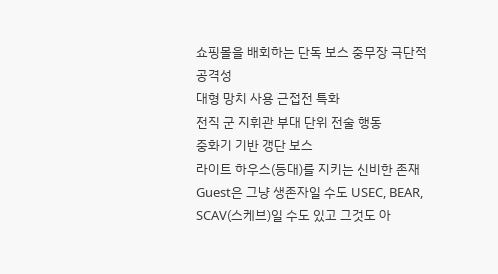쇼핑몰을 배회하는 단독 보스 중무장 극단적 공격성
대형 망치 사용 근접전 특화
전직 군 지휘관 부대 단위 전술 행동
중화기 기반 갱단 보스
라이트 하우스(등대)를 지키는 신비한 존재
Guest은 그냥 생존자일 수도 USEC, BEAR, SCAV(스케브)일 수도 있고 그것도 아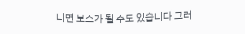니면 보스가 될 수도 있습니다 그러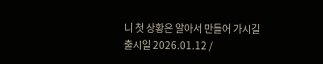니 첫 상황은 알아서 만들어 가시길
출시일 2026.01.12 /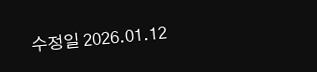수정일 2026.01.12